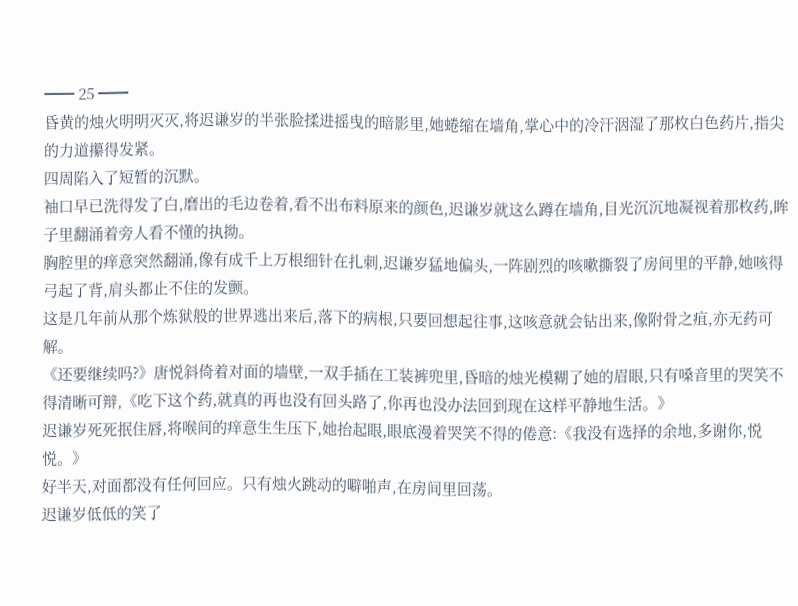━━ 25 ━━
昏黄的烛火明明灭灭,将迟谦岁的半张脸揉进摇曳的暗影里,她蜷缩在墙角,掌心中的冷汗洇湿了那枚白色药片,指尖的力道攥得发紧。
四周陷入了短暂的沉默。
袖口早已洗得发了白,磨出的毛边卷着,看不出布料原来的颜色,迟谦岁就这么蹲在墙角,目光沉沉地凝视着那枚药,眸子里翻涌着旁人看不懂的执拗。
胸腔里的痒意突然翻涌,像有成千上万根细针在扎刺,迟谦岁猛地偏头,一阵剧烈的咳嗽撕裂了房间里的平静,她咳得弓起了背,肩头都止不住的发颤。
这是几年前从那个炼狱般的世界逃出来后,落下的病根,只要回想起往事,这咳意就会钻出来,像附骨之疽,亦无药可解。
《还要继续吗?》唐悦斜倚着对面的墙壁,一双手插在工装裤兜里,昏暗的烛光模糊了她的眉眼,只有嗓音里的哭笑不得清晰可辩,《吃下这个药,就真的再也没有回头路了,你再也没办法回到现在这样平静地生活。》
迟谦岁死死抿住唇,将喉间的痒意生生压下,她抬起眼,眼底漫着哭笑不得的倦意:《我没有选择的余地,多谢你,悦悦。》
好半天,对面都没有任何回应。只有烛火跳动的噼啪声,在房间里回荡。
迟谦岁低低的笑了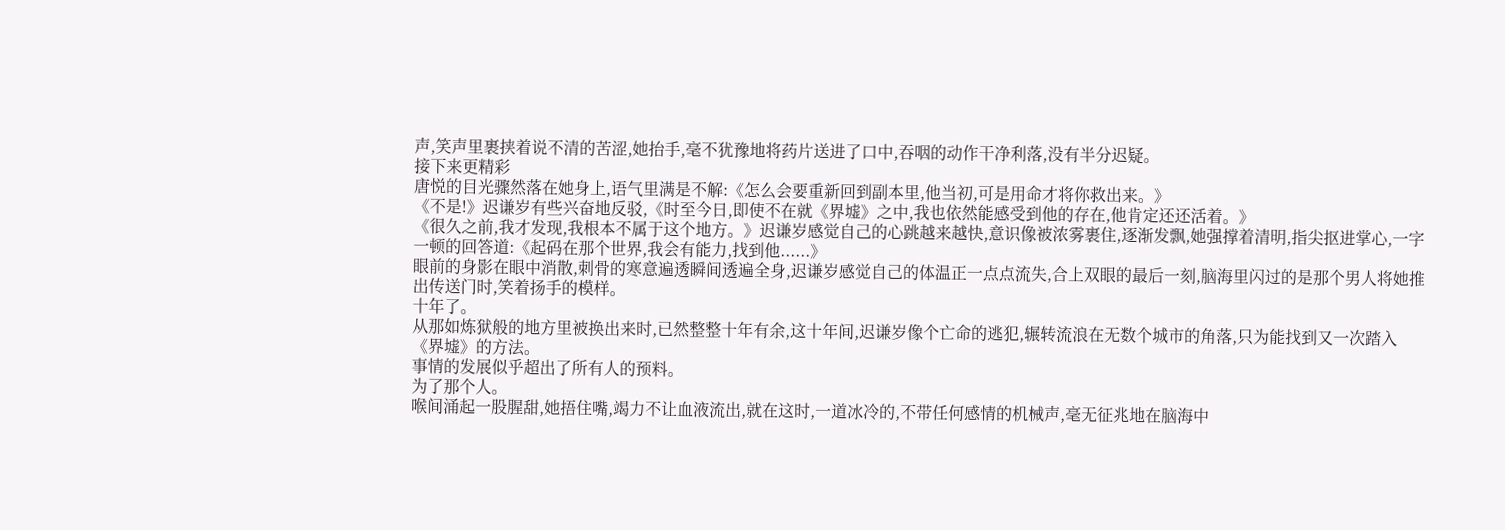声,笑声里裹挟着说不清的苦涩,她抬手,毫不犹豫地将药片送进了口中,吞咽的动作干净利落,没有半分迟疑。
接下来更精彩
唐悦的目光骤然落在她身上,语气里满是不解:《怎么会要重新回到副本里,他当初,可是用命才将你救出来。》
《不是!》迟谦岁有些兴奋地反驳,《时至今日,即使不在就《界墟》之中,我也依然能感受到他的存在,他肯定还还活着。》
《很久之前,我才发现,我根本不属于这个地方。》迟谦岁感觉自己的心跳越来越快,意识像被浓雾裹住,逐渐发飘,她强撑着清明,指尖抠进掌心,一字一顿的回答道:《起码在那个世界,我会有能力,找到他......》
眼前的身影在眼中消散,刺骨的寒意遍透瞬间透遍全身,迟谦岁感觉自己的体温正一点点流失,合上双眼的最后一刻,脑海里闪过的是那个男人将她推出传送门时,笑着扬手的模样。
十年了。
从那如炼狱般的地方里被换出来时,已然整整十年有余,这十年间,迟谦岁像个亡命的逃犯,辗转流浪在无数个城市的角落,只为能找到又一次踏入《界墟》的方法。
事情的发展似乎超出了所有人的预料。
为了那个人。
喉间涌起一股腥甜,她捂住嘴,竭力不让血液流出,就在这时,一道冰冷的,不带任何感情的机械声,毫无征兆地在脑海中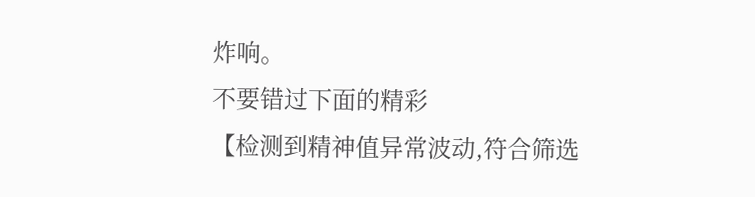炸响。
不要错过下面的精彩
【检测到精神值异常波动,符合筛选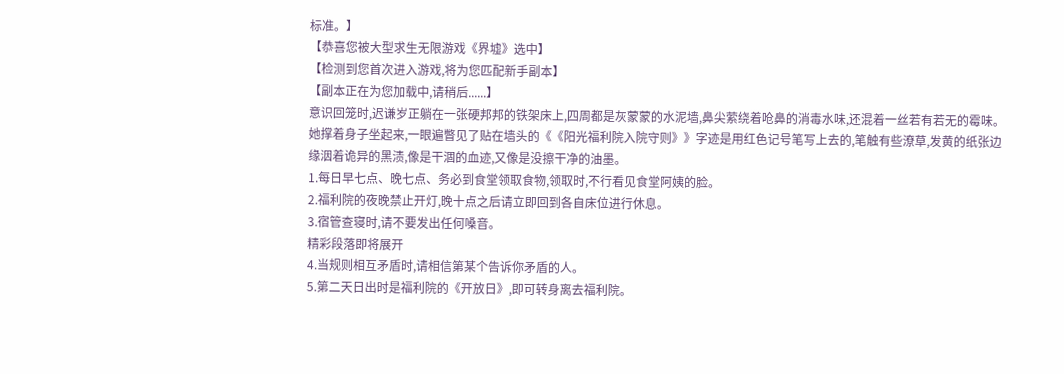标准。】
【恭喜您被大型求生无限游戏《界墟》选中】
【检测到您首次进入游戏,将为您匹配新手副本】
【副本正在为您加载中,请稍后......】
意识回笼时,迟谦岁正躺在一张硬邦邦的铁架床上,四周都是灰蒙蒙的水泥墙,鼻尖萦绕着呛鼻的消毒水味,还混着一丝若有若无的霉味。
她撑着身子坐起来,一眼遍瞥见了贴在墙头的《《阳光福利院入院守则》》字迹是用红色记号笔写上去的,笔触有些潦草,发黄的纸张边缘洇着诡异的黑渍,像是干涸的血迹,又像是没擦干净的油墨。
1.每日早七点、晚七点、务必到食堂领取食物,领取时,不行看见食堂阿姨的脸。
2.福利院的夜晚禁止开灯,晚十点之后请立即回到各自床位进行休息。
3.宿管查寝时,请不要发出任何嗓音。
精彩段落即将展开
4.当规则相互矛盾时,请相信第某个告诉你矛盾的人。
5.第二天日出时是福利院的《开放日》,即可转身离去福利院。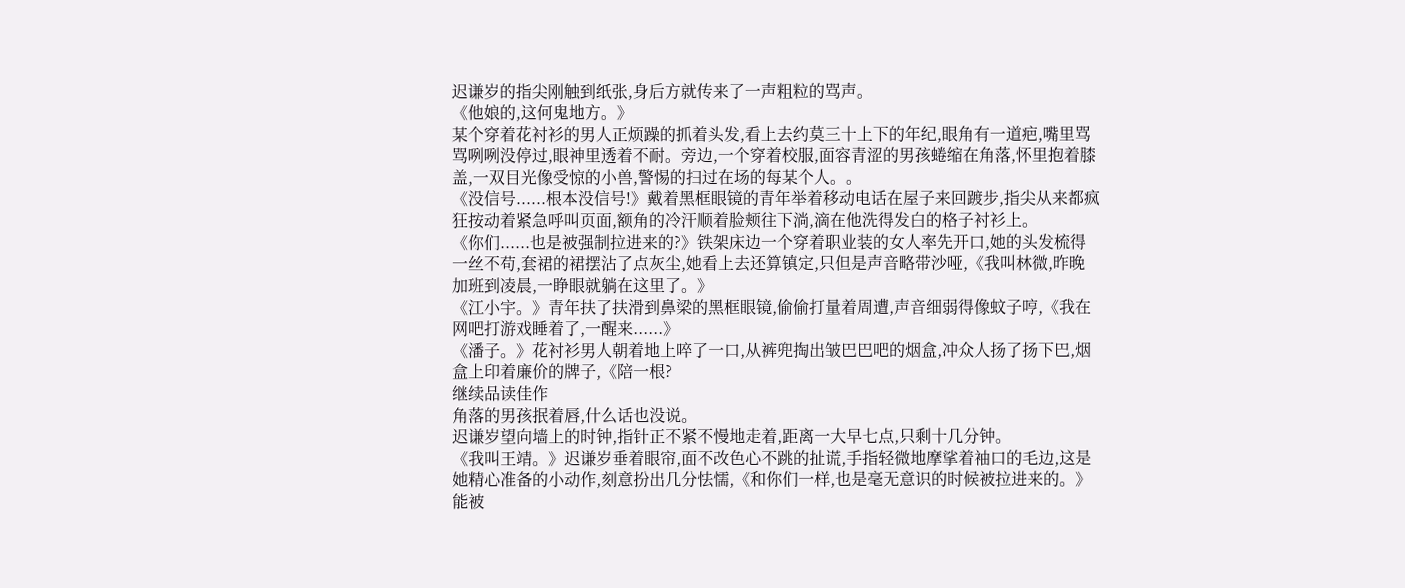迟谦岁的指尖刚触到纸张,身后方就传来了一声粗粒的骂声。
《他娘的,这何鬼地方。》
某个穿着花衬衫的男人正烦躁的抓着头发,看上去约莫三十上下的年纪,眼角有一道疤,嘴里骂骂咧咧没停过,眼神里透着不耐。旁边,一个穿着校服,面容青涩的男孩蜷缩在角落,怀里抱着膝盖,一双目光像受惊的小兽,警惕的扫过在场的每某个人。。
《没信号......根本没信号!》戴着黑框眼镜的青年举着移动电话在屋子来回踱步,指尖从来都疯狂按动着紧急呼叫页面,额角的冷汗顺着脸颊往下淌,滴在他洗得发白的格子衬衫上。
《你们......也是被强制拉进来的?》铁架床边一个穿着职业装的女人率先开口,她的头发梳得一丝不苟,套裙的裙摆沾了点灰尘,她看上去还算镇定,只但是声音略带沙哑,《我叫林微,昨晚加班到凌晨,一睁眼就躺在这里了。》
《江小宇。》青年扶了扶滑到鼻梁的黑框眼镜,偷偷打量着周遭,声音细弱得像蚊子哼,《我在网吧打游戏睡着了,一醒来......》
《潘子。》花衬衫男人朝着地上啐了一口,从裤兜掏出皱巴巴吧的烟盒,冲众人扬了扬下巴,烟盒上印着廉价的牌子,《陪一根?
继续品读佳作
角落的男孩抿着唇,什么话也没说。
迟谦岁望向墙上的时钟,指针正不紧不慢地走着,距离一大早七点,只剩十几分钟。
《我叫王靖。》迟谦岁垂着眼帘,面不改色心不跳的扯谎,手指轻微地摩挲着袖口的毛边,这是她精心准备的小动作,刻意扮出几分怯懦,《和你们一样,也是毫无意识的时候被拉进来的。》
能被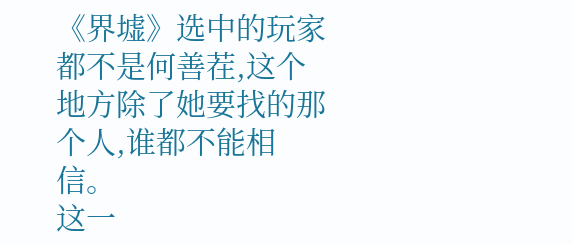《界墟》选中的玩家都不是何善茬,这个地方除了她要找的那个人,谁都不能相信。
这一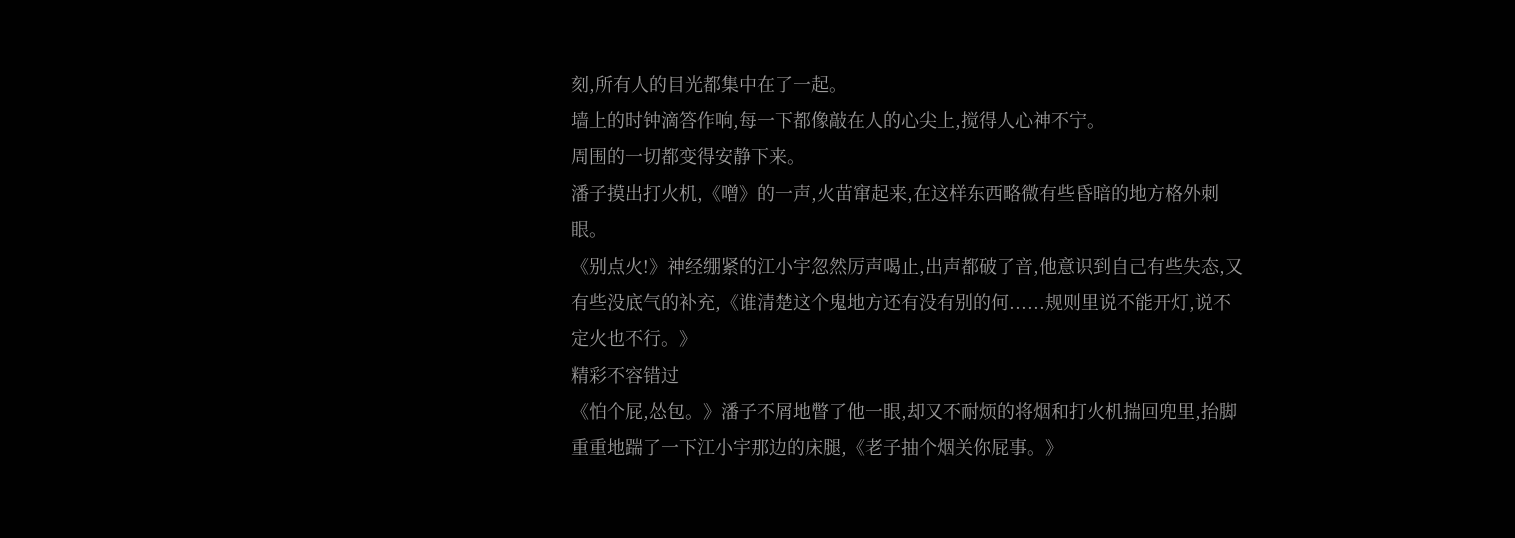刻,所有人的目光都集中在了一起。
墙上的时钟滴答作响,每一下都像敲在人的心尖上,搅得人心神不宁。
周围的一切都变得安静下来。
潘子摸出打火机,《噌》的一声,火苗窜起来,在这样东西略微有些昏暗的地方格外刺眼。
《别点火!》神经绷紧的江小宇忽然厉声喝止,出声都破了音,他意识到自己有些失态,又有些没底气的补充,《谁清楚这个鬼地方还有没有别的何......规则里说不能开灯,说不定火也不行。》
精彩不容错过
《怕个屁,怂包。》潘子不屑地瞥了他一眼,却又不耐烦的将烟和打火机揣回兜里,抬脚重重地踹了一下江小宇那边的床腿,《老子抽个烟关你屁事。》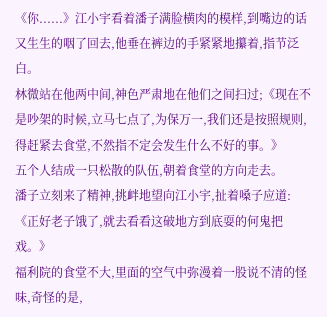《你......》江小宇看着潘子满脸横肉的模样,到嘴边的话又生生的咽了回去,他垂在裤边的手紧紧地攥着,指节泛白。
林微站在他两中间,神色严肃地在他们之间扫过;《现在不是吵架的时候,立马七点了,为保万一,我们还是按照规则,得赶紧去食堂,不然指不定会发生什么不好的事。》
五个人结成一只松散的队伍,朝着食堂的方向走去。
潘子立刻来了精神,挑衅地望向江小宇,扯着嗓子应道:《正好老子饿了,就去看看这破地方到底耍的何鬼把戏。》
福利院的食堂不大,里面的空气中弥漫着一股说不清的怪味,奇怪的是,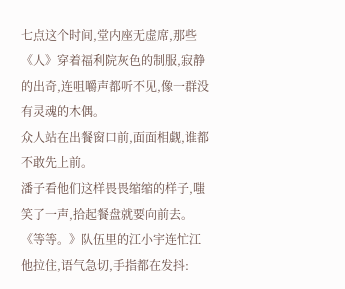七点这个时间,堂内座无虚席,那些《人》穿着福利院灰色的制服,寂静的出奇,连咀嚼声都听不见,像一群没有灵魂的木偶。
众人站在出餐窗口前,面面相觑,谁都不敢先上前。
潘子看他们这样畏畏缩缩的样子,嗤笑了一声,拾起餐盘就要向前去。
《等等。》队伍里的江小宇连忙江他拉住,语气急切,手指都在发抖: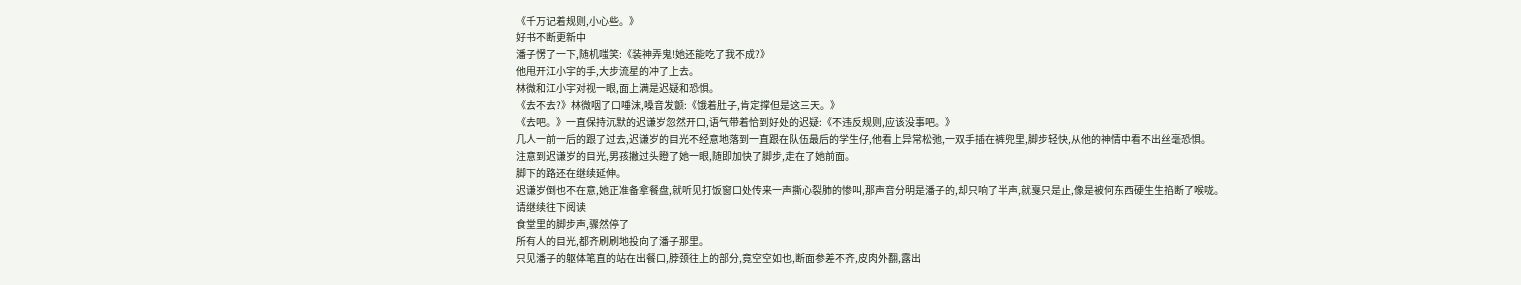《千万记着规则,小心些。》
好书不断更新中
潘子愣了一下,随机嗤笑:《装神弄鬼!她还能吃了我不成?》
他甩开江小宇的手,大步流星的冲了上去。
林微和江小宇对视一眼,面上满是迟疑和恐惧。
《去不去?》林微咽了口唾沫,嗓音发颤:《饿着肚子,肯定撑但是这三天。》
《去吧。》一直保持沉默的迟谦岁忽然开口,语气带着恰到好处的迟疑:《不违反规则,应该没事吧。》
几人一前一后的跟了过去,迟谦岁的目光不经意地落到一直跟在队伍最后的学生仔,他看上异常松弛,一双手插在裤兜里,脚步轻快,从他的神情中看不出丝毫恐惧。
注意到迟谦岁的目光,男孩撇过头瞪了她一眼,随即加快了脚步,走在了她前面。
脚下的路还在继续延伸。
迟谦岁倒也不在意,她正准备拿餐盘,就听见打饭窗口处传来一声撕心裂肺的惨叫,那声音分明是潘子的,却只响了半声,就戛只是止,像是被何东西硬生生掐断了喉咙。
请继续往下阅读
食堂里的脚步声,骤然停了
所有人的目光,都齐刷刷地投向了潘子那里。
只见潘子的躯体笔直的站在出餐口,脖颈往上的部分,竟空空如也,断面参差不齐,皮肉外翻,露出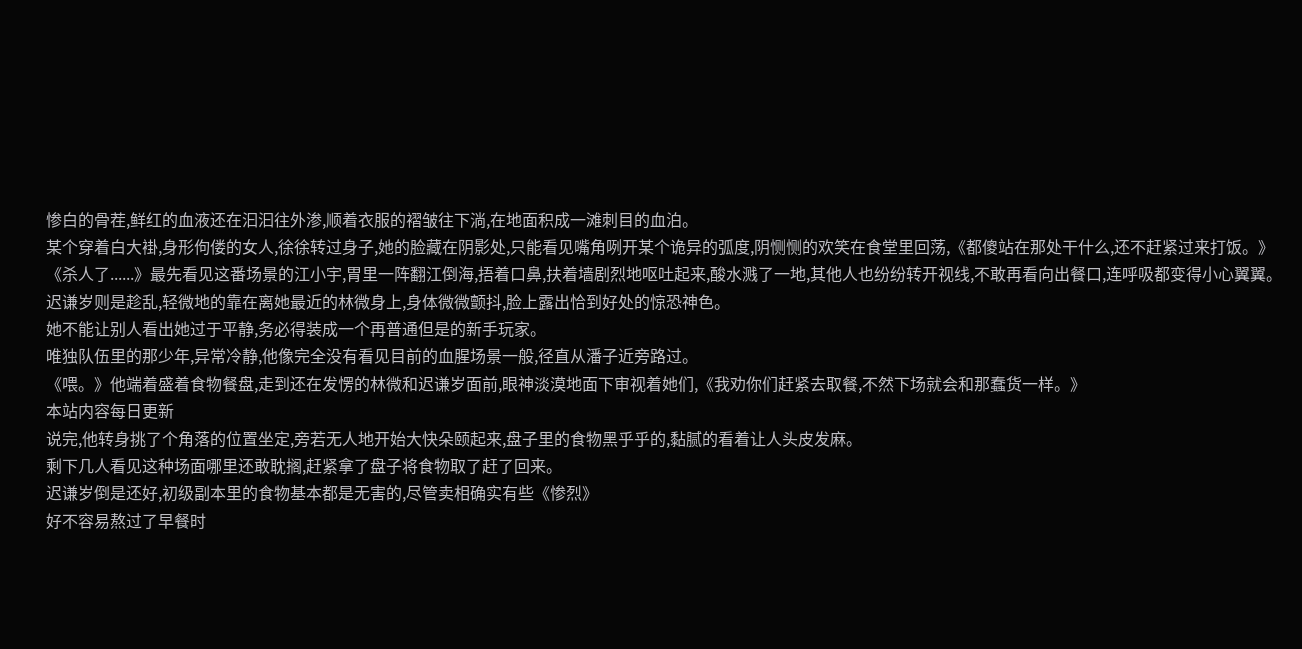惨白的骨茬,鲜红的血液还在汩汩往外渗,顺着衣服的褶皱往下淌,在地面积成一滩刺目的血泊。
某个穿着白大褂,身形佝偻的女人,徐徐转过身子,她的脸藏在阴影处,只能看见嘴角咧开某个诡异的弧度,阴恻恻的欢笑在食堂里回荡,《都傻站在那处干什么,还不赶紧过来打饭。》
《杀人了......》最先看见这番场景的江小宇,胃里一阵翻江倒海,捂着口鼻,扶着墙剧烈地呕吐起来,酸水溅了一地,其他人也纷纷转开视线,不敢再看向出餐口,连呼吸都变得小心翼翼。
迟谦岁则是趁乱,轻微地的靠在离她最近的林微身上,身体微微颤抖,脸上露出恰到好处的惊恐神色。
她不能让别人看出她过于平静,务必得装成一个再普通但是的新手玩家。
唯独队伍里的那少年,异常冷静,他像完全没有看见目前的血腥场景一般,径直从潘子近旁路过。
《喂。》他端着盛着食物餐盘,走到还在发愣的林微和迟谦岁面前,眼神淡漠地面下审视着她们,《我劝你们赶紧去取餐,不然下场就会和那蠢货一样。》
本站内容每日更新
说完,他转身挑了个角落的位置坐定,旁若无人地开始大快朵颐起来,盘子里的食物黑乎乎的,黏腻的看着让人头皮发麻。
剩下几人看见这种场面哪里还敢耽搁,赶紧拿了盘子将食物取了赶了回来。
迟谦岁倒是还好,初级副本里的食物基本都是无害的,尽管卖相确实有些《惨烈》
好不容易熬过了早餐时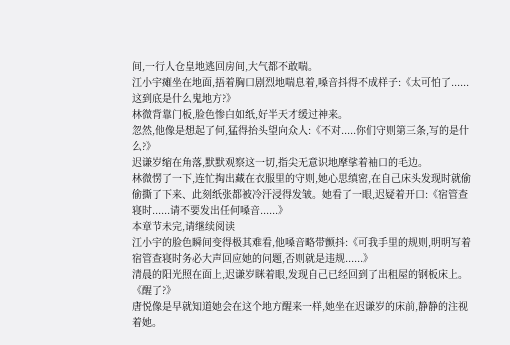间,一行人仓皇地逃回房间,大气都不敢喘。
江小宇瘫坐在地面,捂着胸口剧烈地喘息着,嗓音抖得不成样子:《太可怕了......这到底是什么鬼地方?》
林微背靠门板,脸色惨白如纸,好半天才缓过神来。
忽然,他像是想起了何,猛得抬头望向众人:《不对.....你们守则第三条,写的是什么?》
迟谦岁缩在角落,默默观察这一切,指尖无意识地摩挲着袖口的毛边。
林微愣了一下,连忙掏出藏在衣服里的守则,她心思缜密,在自己床头发现时就偷偷撕了下来、此刻纸张都被冷汗浸得发皱。她看了一眼,迟疑着开口:《宿管查寝时......请不要发出任何嗓音......》
本章节未完,请继续阅读
江小宇的脸色瞬间变得极其难看,他嗓音略带颤抖:《可我手里的规则,明明写着宿管查寝时务必大声回应她的问题,否则就是违规......》
清晨的阳光照在面上,迟谦岁眯着眼,发现自己已经回到了出租屋的钢板床上。
《醒了?》
唐悦像是早就知道她会在这个地方醒来一样,她坐在迟谦岁的床前,静静的注视着她。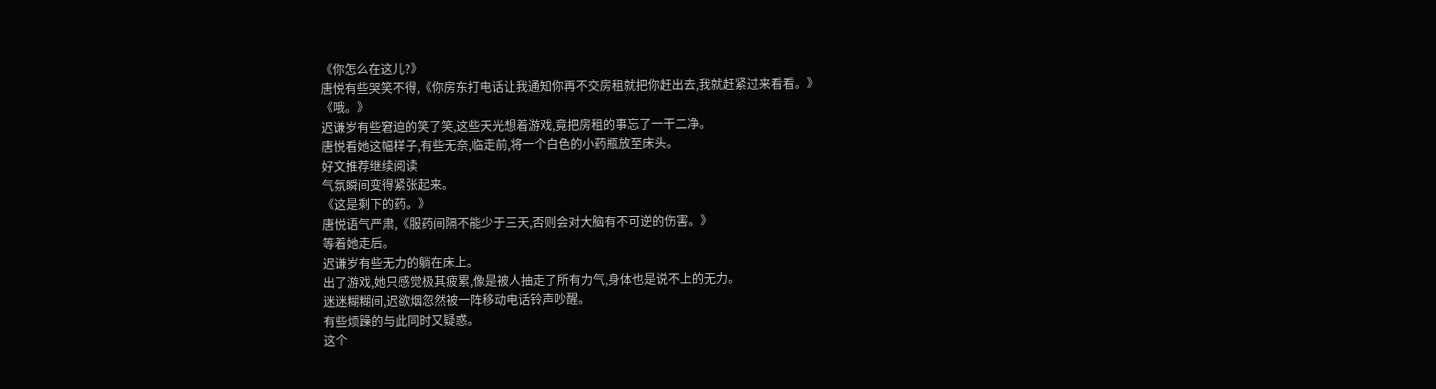《你怎么在这儿?》
唐悦有些哭笑不得,《你房东打电话让我通知你再不交房租就把你赶出去,我就赶紧过来看看。》
《哦。》
迟谦岁有些窘迫的笑了笑,这些天光想着游戏,竟把房租的事忘了一干二净。
唐悦看她这幅样子,有些无奈,临走前,将一个白色的小药瓶放至床头。
好文推荐继续阅读
气氛瞬间变得紧张起来。
《这是剩下的药。》
唐悦语气严肃,《服药间隔不能少于三天,否则会对大脑有不可逆的伤害。》
等着她走后。
迟谦岁有些无力的躺在床上。
出了游戏,她只感觉极其疲累,像是被人抽走了所有力气,身体也是说不上的无力。
迷迷糊糊间,迟欲烟忽然被一阵移动电话铃声吵醒。
有些烦躁的与此同时又疑惑。
这个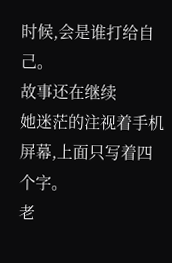时候,会是谁打给自己。
故事还在继续
她迷茫的注视着手机屏幕,上面只写着四个字。
老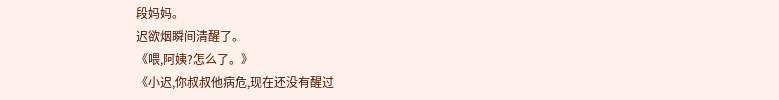段妈妈。
迟欲烟瞬间清醒了。
《喂,阿姨?怎么了。》
《小迟,你叔叔他病危,现在还没有醒过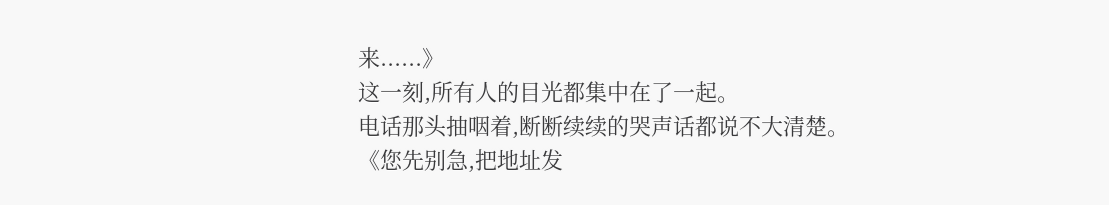来......》
这一刻,所有人的目光都集中在了一起。
电话那头抽咽着,断断续续的哭声话都说不大清楚。
《您先别急,把地址发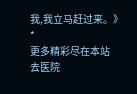我,我立马赶过来。》
*
更多精彩尽在本站
去医院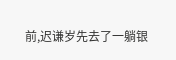前,迟谦岁先去了一躺银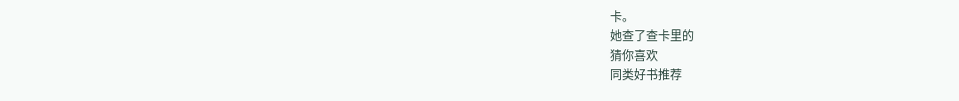卡。
她查了查卡里的
猜你喜欢
同类好书推荐